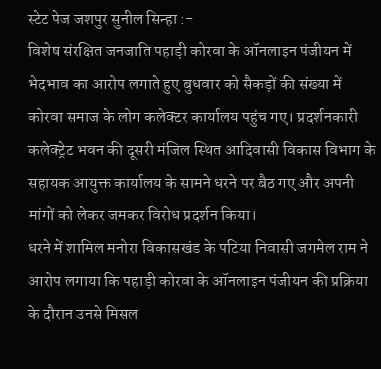स्टेट पेज जशपुर सुनील सिन्हा :-
विशेष संरक्षित जनजाति पहाड़ी कोरवा के ऑनलाइन पंजीयन में भेदभाव का आरोप लगाते हुए बुधवार को सैकड़ों की संख्या में कोरवा समाज के लोग कलेक्टर कार्यालय पहुंच गए। प्रदर्शनकारी कलेक्ट्रेट भवन की दूसरी मंजिल स्थित आदिवासी विकास विभाग के सहायक आयुक्त कार्यालय के सामने धरने पर बैठ गए और अपनी मांगों को लेकर जमकर विरोध प्रदर्शन किया।
धरने में शामिल मनोरा विकासखंड के पटिया निवासी जगमेल राम ने आरोप लगाया कि पहाड़ी कोरवा के ऑनलाइन पंजीयन की प्रक्रिया के दौरान उनसे मिसल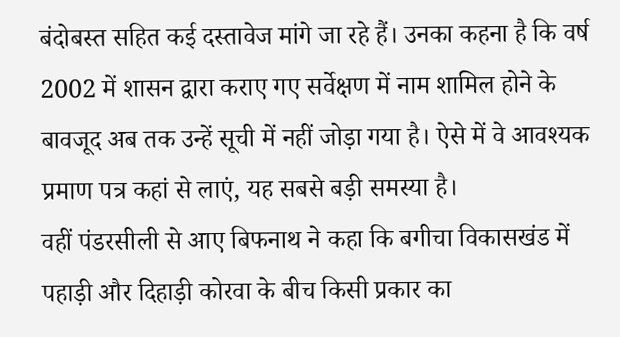बंदोबस्त सहित कई दस्तावेज मांगे जा रहे हैं। उनका कहना है कि वर्ष 2002 में शासन द्वारा कराए गए सर्वेक्षण में नाम शामिल होने के बावजूद अब तक उन्हें सूची में नहीं जोड़ा गया है। ऐसे में वे आवश्यक प्रमाण पत्र कहां से लाएं, यह सबसे बड़ी समस्या है।
वहीं पंडरसीली से आए बिफनाथ ने कहा कि बगीचा विकासखंड में पहाड़ी और दिहाड़ी कोरवा के बीच किसी प्रकार का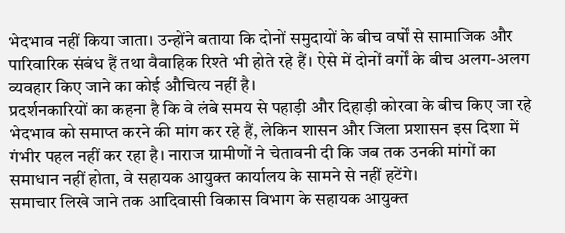भेदभाव नहीं किया जाता। उन्होंने बताया कि दोनों समुदायों के बीच वर्षों से सामाजिक और पारिवारिक संबंध हैं तथा वैवाहिक रिश्ते भी होते रहे हैं। ऐसे में दोनों वर्गों के बीच अलग-अलग व्यवहार किए जाने का कोई औचित्य नहीं है।
प्रदर्शनकारियों का कहना है कि वे लंबे समय से पहाड़ी और दिहाड़ी कोरवा के बीच किए जा रहे भेदभाव को समाप्त करने की मांग कर रहे हैं, लेकिन शासन और जिला प्रशासन इस दिशा में गंभीर पहल नहीं कर रहा है। नाराज ग्रामीणों ने चेतावनी दी कि जब तक उनकी मांगों का समाधान नहीं होता, वे सहायक आयुक्त कार्यालय के सामने से नहीं हटेंगे।
समाचार लिखे जाने तक आदिवासी विकास विभाग के सहायक आयुक्त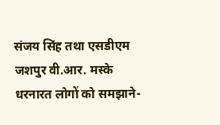संजय सिंह तथा एसडीएम जशपुर वी.आर. मस्के धरनारत लोगों को समझाने-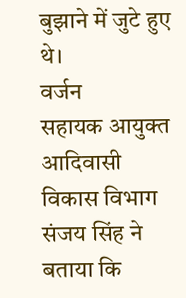बुझाने में जुटे हुए थे।
वर्जन
सहायक आयुक्त आदिवासी विकास विभाग संजय सिंह ने बताया कि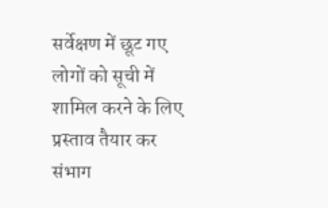सर्वेक्षण में छूट गए लोगों को सूची में शामिल करने के लिए प्रस्ताव तैयार कर संभाग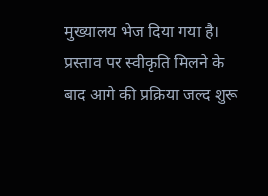मुख्यालय भेज दिया गया है। प्रस्ताव पर स्वीकृति मिलने के बाद आगे की प्रक्रिया जल्द शुरू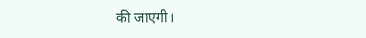की जाएगी।